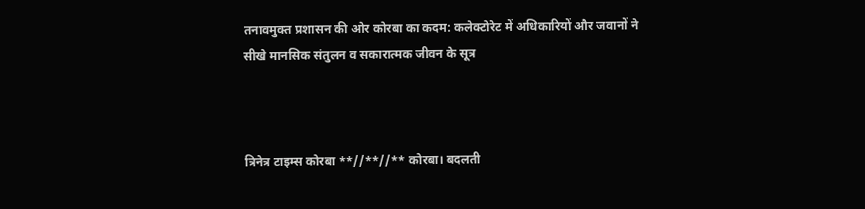तनावमुक्त प्रशासन की ओर कोरबा का कदम: कलेक्टोरेट में अधिकारियों और जवानों ने सीखे मानसिक संतुलन व सकारात्मक जीवन के सूत्र



त्रिनेत्र टाइम्स कोरबा **//**//** कोरबा। बदलती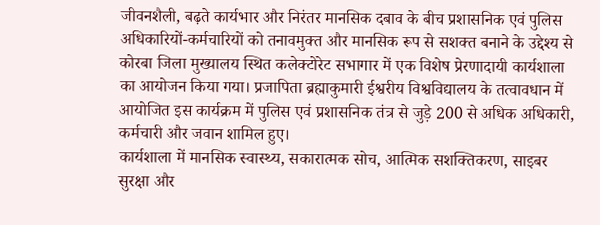जीवनशैली, बढ़ते कार्यभार और निरंतर मानसिक दबाव के बीच प्रशासनिक एवं पुलिस अधिकारियों-कर्मचारियों को तनावमुक्त और मानसिक रूप से सशक्त बनाने के उद्देश्य से कोरबा जिला मुख्यालय स्थित कलेक्टोरेट सभागार में एक विशेष प्रेरणादायी कार्यशाला का आयोजन किया गया। प्रजापिता ब्रह्माकुमारी ईश्वरीय विश्वविद्यालय के तत्वावधान में आयोजित इस कार्यक्रम में पुलिस एवं प्रशासनिक तंत्र से जुड़े 200 से अधिक अधिकारी, कर्मचारी और जवान शामिल हुए।
कार्यशाला में मानसिक स्वास्थ्य, सकारात्मक सोच, आत्मिक सशक्तिकरण, साइबर सुरक्षा और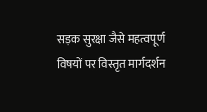सड़क सुरक्षा जैसे महत्वपूर्ण विषयों पर विस्तृत मार्गदर्शन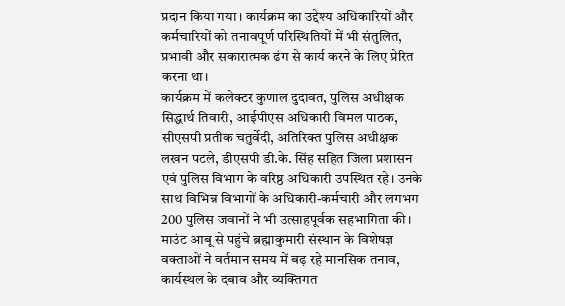प्रदान किया गया। कार्यक्रम का उद्देश्य अधिकारियों और कर्मचारियों को तनावपूर्ण परिस्थितियों में भी संतुलित, प्रभावी और सकारात्मक ढंग से कार्य करने के लिए प्रेरित करना था।
कार्यक्रम में कलेक्टर कुणाल दुदावत, पुलिस अधीक्षक सिद्धार्थ तिवारी, आईपीएस अधिकारी विमल पाठक, सीएसपी प्रतीक चतुर्वेदी, अतिरिक्त पुलिस अधीक्षक लखन पटले, डीएसपी डी.के. सिंह सहित जिला प्रशासन एवं पुलिस विभाग के वरिष्ठ अधिकारी उपस्थित रहे। उनके साथ विभिन्न विभागों के अधिकारी-कर्मचारी और लगभग 200 पुलिस जवानों ने भी उत्साहपूर्वक सहभागिता की।
माउंट आबू से पहुंचे ब्रह्माकुमारी संस्थान के विशेषज्ञ वक्ताओं ने वर्तमान समय में बढ़ रहे मानसिक तनाव, कार्यस्थल के दबाव और व्यक्तिगत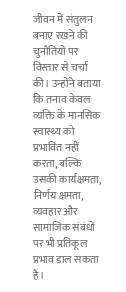जीवन में संतुलन बनाए रखने की चुनौतियों पर विस्तार से चर्चा की। उन्होंने बताया कि तनाव केवल व्यक्ति के मानसिक स्वास्थ्य को प्रभावित नहीं करता, बल्कि उसकी कार्यक्षमता, निर्णय क्षमता, व्यवहार और सामाजिक संबंधों पर भी प्रतिकूल प्रभाव डाल सकता है।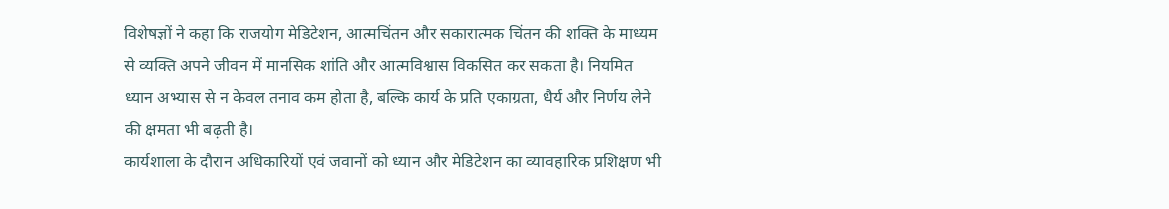विशेषज्ञों ने कहा कि राजयोग मेडिटेशन, आत्मचिंतन और सकारात्मक चिंतन की शक्ति के माध्यम से व्यक्ति अपने जीवन में मानसिक शांति और आत्मविश्वास विकसित कर सकता है। नियमित ध्यान अभ्यास से न केवल तनाव कम होता है, बल्कि कार्य के प्रति एकाग्रता, धैर्य और निर्णय लेने की क्षमता भी बढ़ती है।
कार्यशाला के दौरान अधिकारियों एवं जवानों को ध्यान और मेडिटेशन का व्यावहारिक प्रशिक्षण भी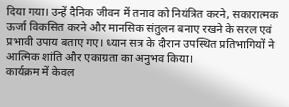दिया गया। उन्हें दैनिक जीवन में तनाव को नियंत्रित करने, सकारात्मक ऊर्जा विकसित करने और मानसिक संतुलन बनाए रखने के सरल एवं प्रभावी उपाय बताए गए। ध्यान सत्र के दौरान उपस्थित प्रतिभागियों ने आत्मिक शांति और एकाग्रता का अनुभव किया।
कार्यक्रम में केवल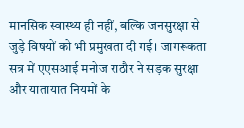मानसिक स्वास्थ्य ही नहीं, बल्कि जनसुरक्षा से जुड़े विषयों को भी प्रमुखता दी गई। जागरूकता सत्र में एएसआई मनोज राठौर ने सड़क सुरक्षा और यातायात नियमों के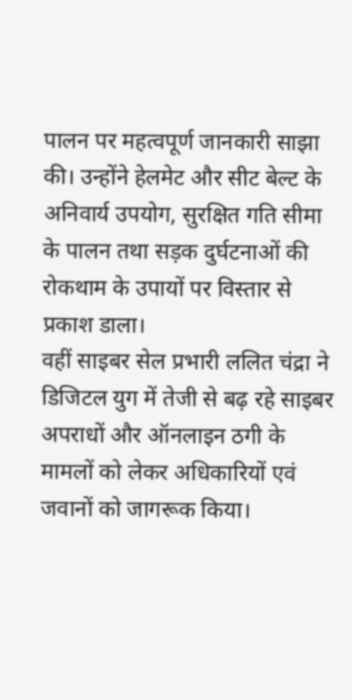पालन पर महत्वपूर्ण जानकारी साझा की। उन्होंने हेलमेट और सीट बेल्ट के अनिवार्य उपयोग, सुरक्षित गति सीमा के पालन तथा सड़क दुर्घटनाओं की रोकथाम के उपायों पर विस्तार से प्रकाश डाला।
वहीं साइबर सेल प्रभारी ललित चंद्रा ने डिजिटल युग में तेजी से बढ़ रहे साइबर अपराधों और ऑनलाइन ठगी के मामलों को लेकर अधिकारियों एवं जवानों को जागरूक किया।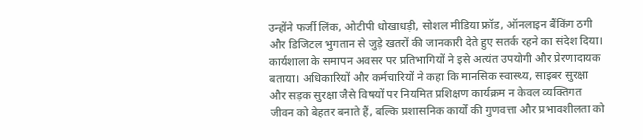उन्होंने फर्जी लिंक, ओटीपी धोखाधड़ी, सोशल मीडिया फ्रॉड, ऑनलाइन बैंकिंग ठगी और डिजिटल भुगतान से जुड़े खतरों की जानकारी देते हुए सतर्क रहने का संदेश दिया।
कार्यशाला के समापन अवसर पर प्रतिभागियों ने इसे अत्यंत उपयोगी और प्रेरणादायक बताया। अधिकारियों और कर्मचारियों ने कहा कि मानसिक स्वास्थ्य, साइबर सुरक्षा और सड़क सुरक्षा जैसे विषयों पर नियमित प्रशिक्षण कार्यक्रम न केवल व्यक्तिगत जीवन को बेहतर बनाते हैं, बल्कि प्रशासनिक कार्यों की गुणवत्ता और प्रभावशीलता को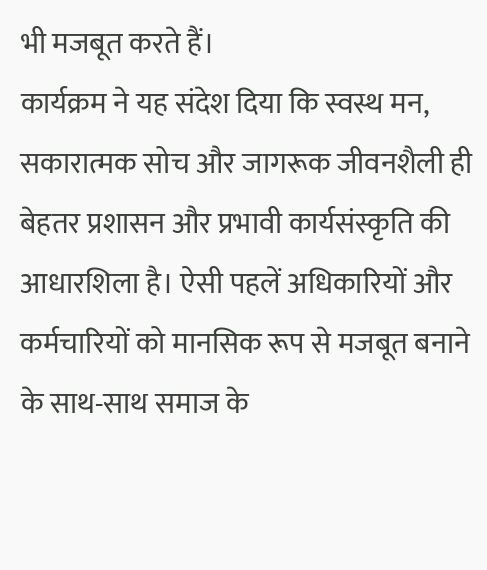भी मजबूत करते हैं।
कार्यक्रम ने यह संदेश दिया कि स्वस्थ मन, सकारात्मक सोच और जागरूक जीवनशैली ही बेहतर प्रशासन और प्रभावी कार्यसंस्कृति की आधारशिला है। ऐसी पहलें अधिकारियों और कर्मचारियों को मानसिक रूप से मजबूत बनाने के साथ-साथ समाज के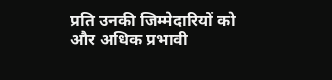प्रति उनकी जिम्मेदारियों को और अधिक प्रभावी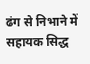ढंग से निभाने में सहायक सिद्ध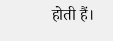होती हैं।